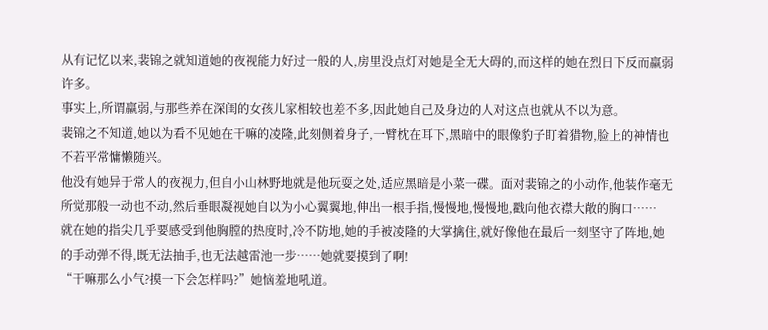从有记忆以来,裴锦之就知道她的夜视能力好过一般的人,房里没点灯对她是全无大碍的,而这样的她在烈日下反而羸弱许多。
事实上,所谓羸弱,与那些养在深闺的女孩儿家相较也差不多,因此她自己及身边的人对这点也就从不以为意。
裴锦之不知道,她以为看不见她在干嘛的凌隆,此刻侧着身子,一臂枕在耳下,黑暗中的眼像豹子盯着猎物,脸上的神情也不若平常慵懒随兴。
他没有她异于常人的夜视力,但自小山林野地就是他玩耍之处,适应黑暗是小菜一碟。面对裴锦之的小动作,他装作毫无所觉那般一动也不动,然后垂眼凝视她自以为小心翼翼地,伸出一根手指,慢慢地,慢慢地,戳向他衣襟大敞的胸口……
就在她的指尖几乎要感受到他胸膛的热度时,冷不防地,她的手被凌隆的大掌擒住,就好像他在最后一刻坚守了阵地,她的手动弹不得,既无法抽手,也无法越雷池一步……她就要摸到了啊!
“干嘛那么小气?摸一下会怎样吗?”她恼羞地吼道。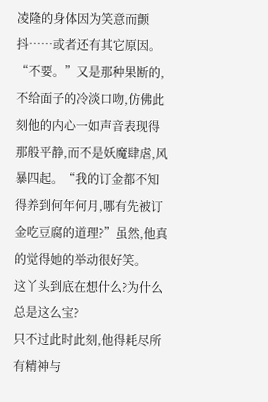凌隆的身体因为笑意而颤抖……或者还有其它原因。
“不要。”又是那种果断的,不给面子的冷淡口吻,仿佛此刻他的内心一如声音表现得那般平静,而不是妖魔肆虐,风暴四起。“我的订金都不知得养到何年何月,哪有先被订金吃豆腐的道理?”虽然,他真的觉得她的举动很好笑。
这丫头到底在想什么?为什么总是这么宝?
只不过此时此刻,他得耗尽所有精神与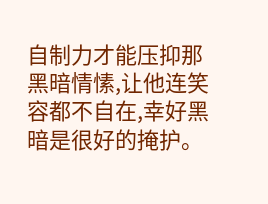自制力才能压抑那黑暗情愫,让他连笑容都不自在,幸好黑暗是很好的掩护。